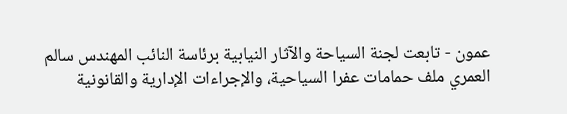عمون - تابعت لجنة السياحة والآثار النيابية برئاسة النائب المهندس سالم العمري ملف حمامات عفرا السياحية، والإجراءات الإدارية والقانونية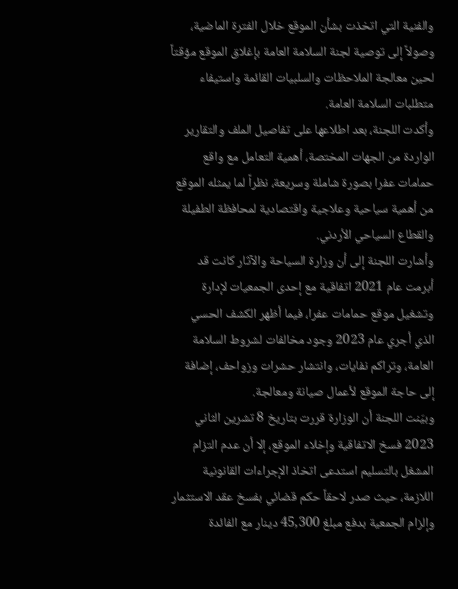والفنية التي اتخذت بشأن الموقع خلال الفترة الماضية، وصولاً إلى توصية لجنة السلامة العامة بإغلاق الموقع مؤقتاً لحين معالجة الملاحظات والسلبيات القائمة واستيفاء متطلبات السلامة العامة.
وأكدت اللجنة، بعد اطلاعها على تفاصيل الملف والتقارير الواردة من الجهات المختصة، أهمية التعامل مع واقع حمامات عفرا بصورة شاملة وسريعة، نظراً لما يمثله الموقع من أهمية سياحية وعلاجية واقتصادية لمحافظة الطفيلة والقطاع السياحي الأردني.
وأشارت اللجنة إلى أن وزارة السياحة والآثار كانت قد أبرمت عام 2021 اتفاقية مع إحدى الجمعيات لإدارة وتشغيل موقع حمامات عفرا، فيما أظهر الكشف الحسي الذي أجري عام 2023 وجود مخالفات لشروط السلامة العامة، وتراكم نفايات، وانتشار حشرات وزواحف، إضافة إلى حاجة الموقع لأعمال صيانة ومعالجة.
وبيّنت اللجنة أن الوزارة قررت بتاريخ 8 تشرين الثاني 2023 فسخ الاتفاقية وإخلاء الموقع، إلا أن عدم التزام المشغل بالتسليم استدعى اتخاذ الإجراءات القانونية اللازمة، حيث صدر لاحقاً حكم قضائي بفسخ عقد الاستثمار وإلزام الجمعية بدفع مبلغ 45,300 دينار مع الفائدة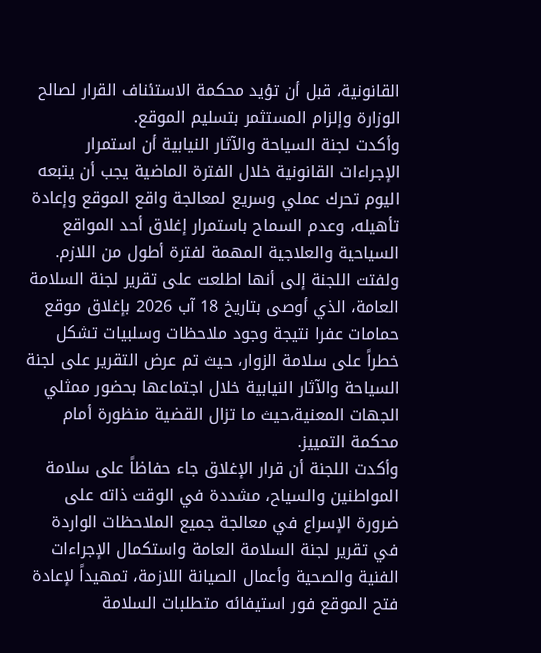القانونية، قبل أن تؤيد محكمة الاستئناف القرار لصالح الوزارة وإلزام المستثمر بتسليم الموقع.
وأكدت لجنة السياحة والآثار النيابية أن استمرار الإجراءات القانونية خلال الفترة الماضية يجب أن يتبعه اليوم تحرك عملي وسريع لمعالجة واقع الموقع وإعادة تأهيله، وعدم السماح باستمرار إغلاق أحد المواقع السياحية والعلاجية المهمة لفترة أطول من اللازم.
ولفتت اللجنة إلى أنها اطلعت على تقرير لجنة السلامة العامة، الذي أوصى بتاريخ 18 آب 2026 بإغلاق موقع حمامات عفرا نتيجة وجود ملاحظات وسلبيات تشكل خطراً على سلامة الزوار، حيث تم عرض التقرير على لجنة السياحة والآثار النيابية خلال اجتماعها بحضور ممثلي الجهات المعنية،حيث ما تزال القضية منظورة أمام محكمة التمييز.
وأكدت اللجنة أن قرار الإغلاق جاء حفاظاً على سلامة المواطنين والسياح، مشددة في الوقت ذاته على ضرورة الإسراع في معالجة جميع الملاحظات الواردة في تقرير لجنة السلامة العامة واستكمال الإجراءات الفنية والصحية وأعمال الصيانة اللازمة، تمهيداً لإعادة فتح الموقع فور استيفائه متطلبات السلامة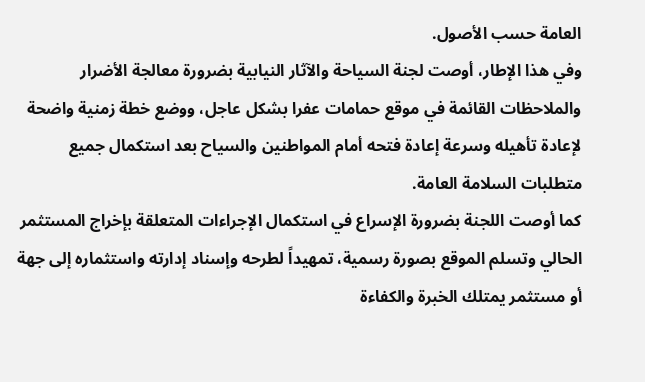العامة حسب الأصول.
وفي هذا الإطار، أوصت لجنة السياحة والآثار النيابية بضرورة معالجة الأضرار والملاحظات القائمة في موقع حمامات عفرا بشكل عاجل، ووضع خطة زمنية واضحة لإعادة تأهيله وسرعة إعادة فتحه أمام المواطنين والسياح بعد استكمال جميع متطلبات السلامة العامة.
كما أوصت اللجنة بضرورة الإسراع في استكمال الإجراءات المتعلقة بإخراج المستثمر الحالي وتسلم الموقع بصورة رسمية، تمهيداً لطرحه وإسناد إدارته واستثماره إلى جهة أو مستثمر يمتلك الخبرة والكفاءة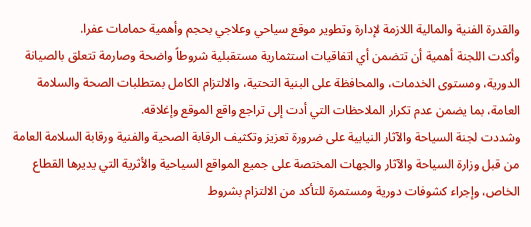والقدرة الفنية والمالية اللازمة لإدارة وتطوير موقع سياحي وعلاجي بحجم وأهمية حمامات عفرا.
وأكدت اللجنة أهمية أن تتضمن أي اتفاقيات استثمارية مستقبلية شروطاً واضحة وصارمة تتعلق بالصيانة الدورية، ومستوى الخدمات، والمحافظة على البنية التحتية، والالتزام الكامل بمتطلبات الصحة والسلامة العامة، بما يضمن عدم تكرار الملاحظات التي أدت إلى تراجع واقع الموقع وإغلاقه.
وشددت لجنة السياحة والآثار النيابية على ضرورة تعزيز وتكثيف الرقابة الصحية والفنية ورقابة السلامة العامة من قبل وزارة السياحة والآثار والجهات المختصة على جميع المواقع السياحية والأثرية التي يديرها القطاع الخاص، وإجراء كشوفات دورية ومستمرة للتأكد من الالتزام بشروط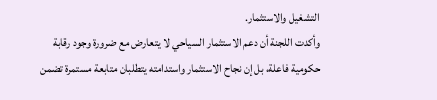التشغيل والاستثمار.
وأكدت اللجنة أن دعم الاستثمار السياحي لا يتعارض مع ضرورة وجود رقابة حكومية فاعلة، بل إن نجاح الاستثمار واستدامته يتطلبان متابعة مستمرة تضمن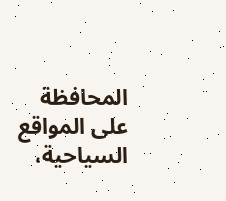المحافظة على المواقع السياحية،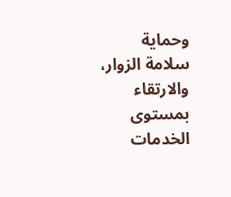وحماية سلامة الزوار، والارتقاء بمستوى الخدمات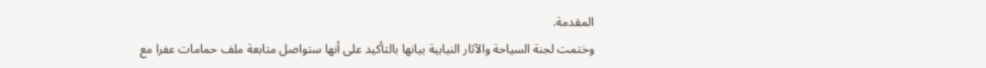المقدمة.
وختمت لجنة السياحة والآثار النيابية بيانها بالتأكيد على أنها ستواصل متابعة ملف حمامات عفرا مع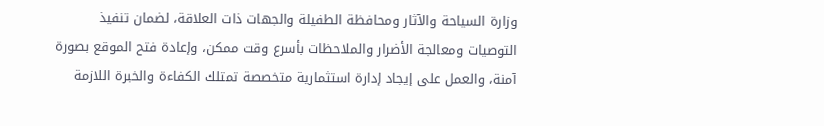وزارة السياحة والآثار ومحافظة الطفيلة والجهات ذات العلاقة، لضمان تنفيذ التوصيات ومعالجة الأضرار والملاحظات بأسرع وقت ممكن، وإعادة فتح الموقع بصورة آمنة، والعمل على إيجاد إدارة استثمارية متخصصة تمتلك الكفاءة والخبرة اللازمة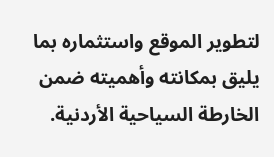لتطوير الموقع واستثماره بما يليق بمكانته وأهميته ضمن الخارطة السياحية الأردنية.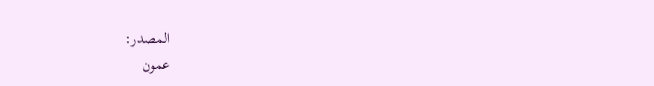المصدر:
عمون